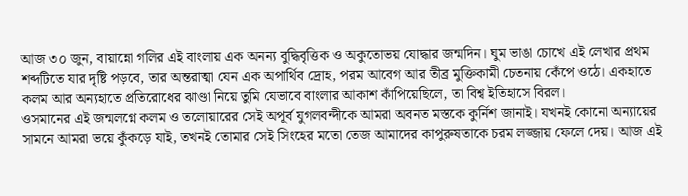আজ ৩০ জুন, বায়ান্নো গলির এই বাংলায় এক অনন্য বুদ্ধিবৃত্তিক ও অকুতোভয় যোদ্ধার জন্মদিন। ঘুম ভাঙা চোখে এই লেখার প্রথম শব্দটিতে যার দৃষ্টি পড়বে, তার অন্তরাত্মা যেন এক অপার্থিব দ্রোহ, পরম আবেগ আর তীব্র মুক্তিকামী চেতনায় কেঁপে ওঠে। একহাতে কলম আর অন্যহাতে প্রতিরোধের ঝাণ্ডা নিয়ে তুমি যেভাবে বাংলার আকাশ কাঁপিয়েছিলে, তা বিশ্ব ইতিহাসে বিরল।
ওসমানের এই জন্মলগ্নে কলম ও তলোয়ারের সেই অপূর্ব যুগলবন্দীকে আমরা অবনত মস্তকে কুর্নিশ জানাই। যখনই কোনো অন্যায়ের সামনে আমরা ভয়ে কুঁকড়ে যাই, তখনই তোমার সেই সিংহের মতো তেজ আমাদের কাপুরুষতাকে চরম লজ্জায় ফেলে দেয়। আজ এই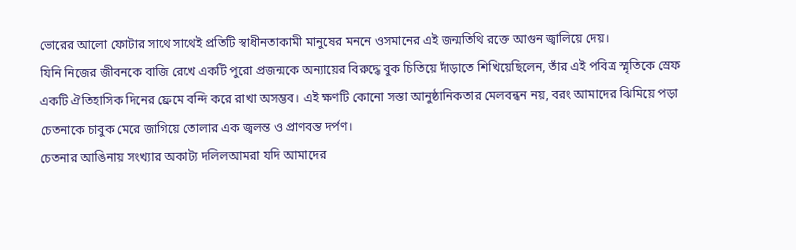ভোরের আলো ফোটার সাথে সাথেই প্রতিটি স্বাধীনতাকামী মানুষের মননে ওসমানের এই জন্মতিথি রক্তে আগুন জ্বালিয়ে দেয়।
যিনি নিজের জীবনকে বাজি রেখে একটি পুরো প্রজন্মকে অন্যায়ের বিরুদ্ধে বুক চিতিয়ে দাঁড়াতে শিখিয়েছিলেন, তাঁর এই পবিত্র স্মৃতিকে স্রেফ একটি ঐতিহাসিক দিনের ফ্রেমে বন্দি করে রাখা অসম্ভব। এই ক্ষণটি কোনো সস্তা আনুষ্ঠানিকতার মেলবন্ধন নয়, বরং আমাদের ঝিমিয়ে পড়া চেতনাকে চাবুক মেরে জাগিয়ে তোলার এক জ্বলন্ত ও প্রাণবন্ত দর্পণ।
চেতনার আঙিনায় সংখ্যার অকাট্য দলিলআমরা যদি আমাদের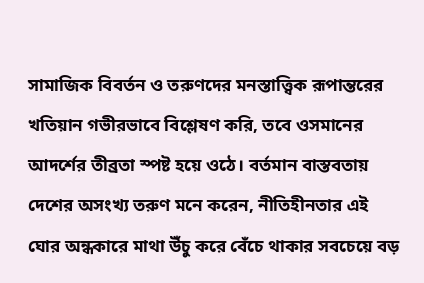সামাজিক বিবর্তন ও তরুণদের মনস্তাত্ত্বিক রূপান্তরের খতিয়ান গভীরভাবে বিশ্লেষণ করি, তবে ওসমানের আদর্শের তীব্রতা স্পষ্ট হয়ে ওঠে। বর্তমান বাস্তবতায় দেশের অসংখ্য তরুণ মনে করেন, নীতিহীনতার এই ঘোর অন্ধকারে মাথা উঁচু করে বেঁচে থাকার সবচেয়ে বড়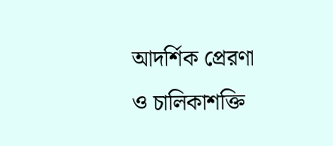আদর্শিক প্রেরণা ও চালিকাশক্তি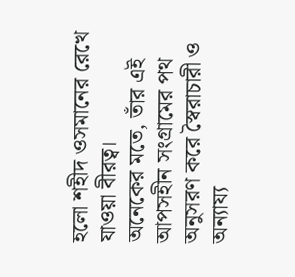হলো শহীদ ওসমানের রেখে যাওয়া বীরত্ব।
অনেকের মতে, তাঁর এই আপসহীন সংগ্রামের পথ অনুসরণ করে স্বৈরাচারী ও অন্যায্য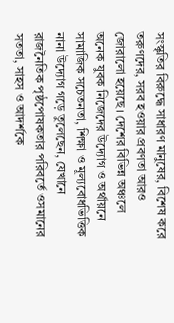সংস্কৃতির বিরুদ্ধে সাধারণ মানুষের, বিশেষ করে তরুণদের, সরব হওয়ার প্রবণতা আরও জোরালো হয়েছে। দেশের বিভিন্ন অঞ্চলে অনেক যুবক নিজেদের উদ্যোগ ও অর্থায়নে সামাজিক সচেতনতা, শিক্ষা ও মূল্যবোধভিত্তিক নানা উদ্যোগ গড়ে তুলেছেন, যেখানে রাজনৈতিক পৃষ্ঠপোষকতার পরিবর্তে ওসমানের সততা, সাহস ও আদর্শকে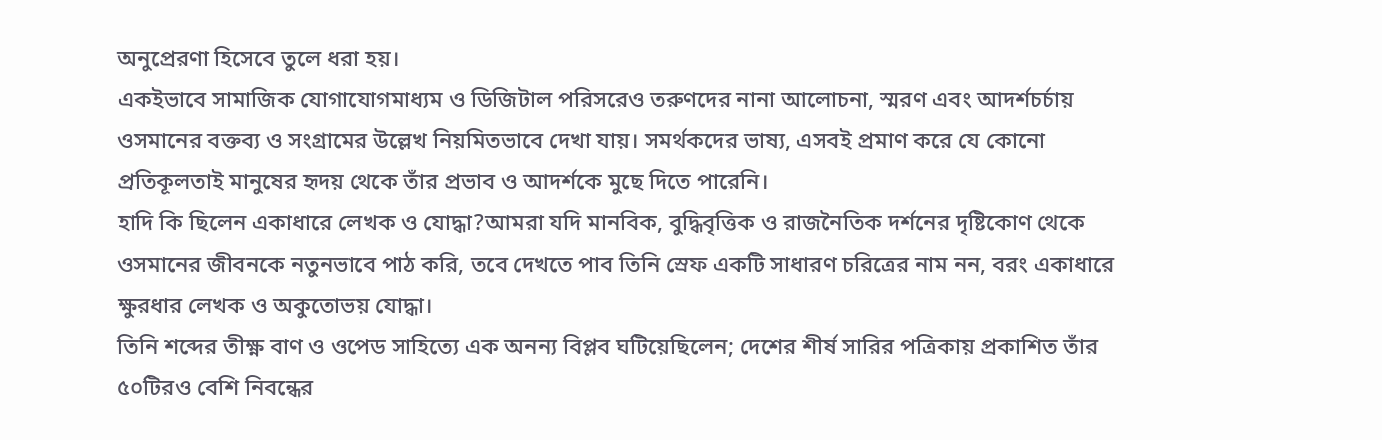অনুপ্রেরণা হিসেবে তুলে ধরা হয়।
একইভাবে সামাজিক যোগাযোগমাধ্যম ও ডিজিটাল পরিসরেও তরুণদের নানা আলোচনা, স্মরণ এবং আদর্শচর্চায় ওসমানের বক্তব্য ও সংগ্রামের উল্লেখ নিয়মিতভাবে দেখা যায়। সমর্থকদের ভাষ্য, এসবই প্রমাণ করে যে কোনো প্রতিকূলতাই মানুষের হৃদয় থেকে তাঁর প্রভাব ও আদর্শকে মুছে দিতে পারেনি।
হাদি কি ছিলেন একাধারে লেখক ও যোদ্ধা?আমরা যদি মানবিক, বুদ্ধিবৃত্তিক ও রাজনৈতিক দর্শনের দৃষ্টিকোণ থেকে ওসমানের জীবনকে নতুনভাবে পাঠ করি, তবে দেখতে পাব তিনি স্রেফ একটি সাধারণ চরিত্রের নাম নন, বরং একাধারে ক্ষুরধার লেখক ও অকুতোভয় যোদ্ধা।
তিনি শব্দের তীক্ষ্ণ বাণ ও ওপেড সাহিত্যে এক অনন্য বিপ্লব ঘটিয়েছিলেন; দেশের শীর্ষ সারির পত্রিকায় প্রকাশিত তাঁর ৫০টিরও বেশি নিবন্ধের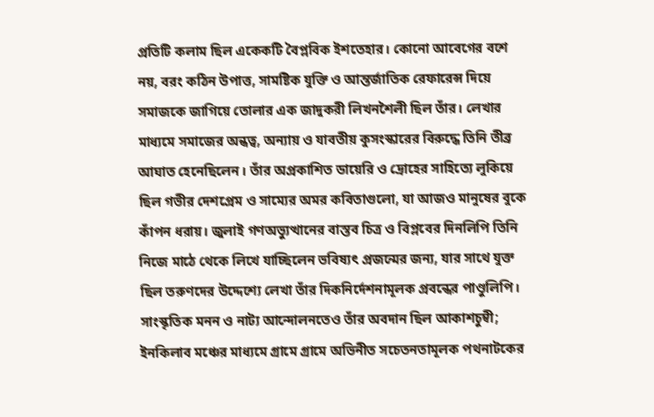প্রতিটি কলাম ছিল একেকটি বৈপ্লবিক ইশতেহার। কোনো আবেগের বশে নয়, বরং কঠিন উপাত্ত, সামষ্টিক যুক্তি ও আন্তর্জাতিক রেফারেন্স দিয়ে সমাজকে জাগিয়ে তোলার এক জাদুকরী লিখনশৈলী ছিল তাঁর। লেখার মাধ্যমে সমাজের অন্ধত্ব, অন্যায় ও যাবতীয় কুসংস্কারের বিরুদ্ধে তিনি তীব্র আঘাত হেনেছিলেন। তাঁর অপ্রকাশিত ডায়েরি ও দ্রোহের সাহিত্যে লুকিয়ে ছিল গভীর দেশপ্রেম ও সাম্যের অমর কবিতাগুলো, যা আজও মানুষের বুকে কাঁপন ধরায়। জুলাই গণঅভ্যুত্থানের বাস্তব চিত্র ও বিপ্লবের দিনলিপি তিনি নিজে মাঠে থেকে লিখে যাচ্ছিলেন ভবিষ্যৎ প্রজন্মের জন্য, যার সাথে যুক্ত ছিল তরুণদের উদ্দেশ্যে লেখা তাঁর দিকনির্দেশনামূলক প্রবন্ধের পাণ্ডুলিপি।
সাংস্কৃতিক মনন ও নাট্য আন্দোলনতেও তাঁর অবদান ছিল আকাশচুম্বী; ইনকিলাব মঞ্চের মাধ্যমে গ্রামে গ্রামে অভিনীত সচেতনতামূলক পথনাটকের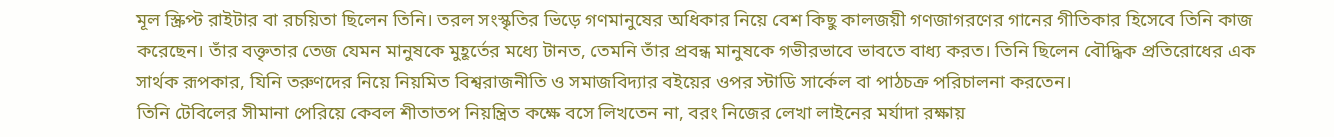মূল স্ক্রিপ্ট রাইটার বা রচয়িতা ছিলেন তিনি। তরল সংস্কৃতির ভিড়ে গণমানুষের অধিকার নিয়ে বেশ কিছু কালজয়ী গণজাগরণের গানের গীতিকার হিসেবে তিনি কাজ করেছেন। তাঁর বক্তৃতার তেজ যেমন মানুষকে মুহূর্তের মধ্যে টানত, তেমনি তাঁর প্রবন্ধ মানুষকে গভীরভাবে ভাবতে বাধ্য করত। তিনি ছিলেন বৌদ্ধিক প্রতিরোধের এক সার্থক রূপকার, যিনি তরুণদের নিয়ে নিয়মিত বিশ্বরাজনীতি ও সমাজবিদ্যার বইয়ের ওপর স্টাডি সার্কেল বা পাঠচক্র পরিচালনা করতেন।
তিনি টেবিলের সীমানা পেরিয়ে কেবল শীতাতপ নিয়ন্ত্রিত কক্ষে বসে লিখতেন না, বরং নিজের লেখা লাইনের মর্যাদা রক্ষায়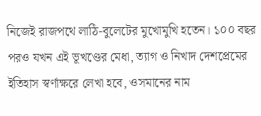নিজেই রাজপথে লাঠি-বুলেটের মুখোমুখি হতেন। ১০০ বছর পরও যখন এই ভূখণ্ডের মেধা, ত্যাগ ও নিখাদ দেশপ্রেমের ইতিহাস স্বর্ণাক্ষরে লেখা হবে, ওসমানের নাম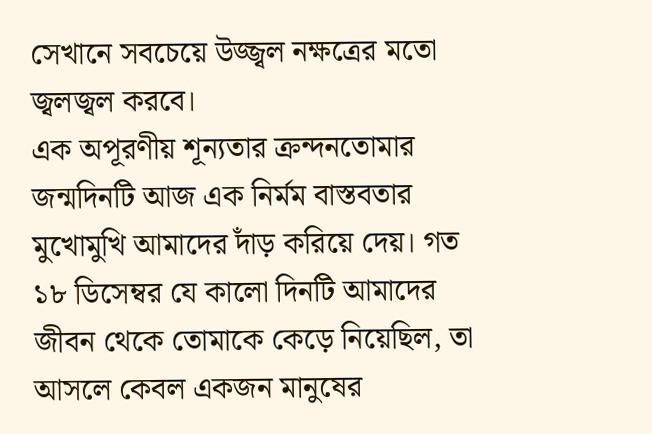সেখানে সবচেয়ে উজ্জ্বল নক্ষত্রের মতো জ্বলজ্বল করবে।
এক অপূরণীয় শূন্যতার ক্রন্দনতোমার জন্মদিনটি আজ এক নির্মম বাস্তবতার মুখোমুখি আমাদের দাঁড় করিয়ে দেয়। গত ১৮ ডিসেম্বর যে কালো দিনটি আমাদের জীবন থেকে তোমাকে কেড়ে নিয়েছিল, তা আসলে কেবল একজন মানুষের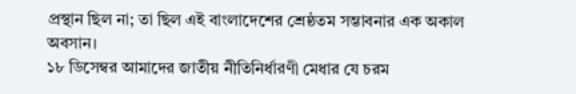প্রস্থান ছিল না; তা ছিল এই বাংলাদেশের শ্রেষ্ঠতম সম্ভাবনার এক অকাল অবসান।
১৮ ডিসেম্বর আমাদের জাতীয় নীতিনির্ধারণী মেধার যে চরম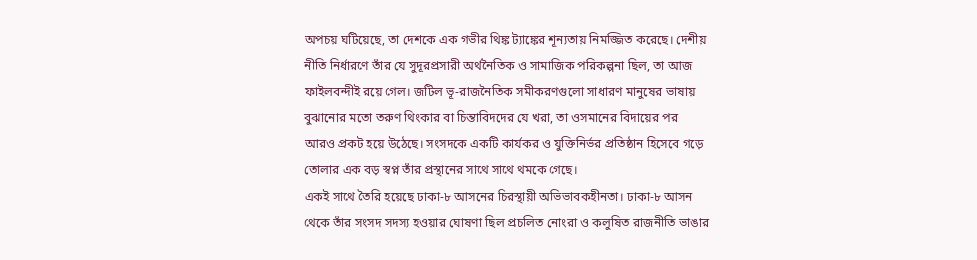অপচয় ঘটিয়েছে, তা দেশকে এক গভীর থিঙ্ক ট্যাঙ্কের শূন্যতায় নিমজ্জিত করেছে। দেশীয় নীতি নির্ধারণে তাঁর যে সুদূরপ্রসারী অর্থনৈতিক ও সামাজিক পরিকল্পনা ছিল, তা আজ ফাইলবন্দীই রয়ে গেল। জটিল ভূ-রাজনৈতিক সমীকরণগুলো সাধারণ মানুষের ভাষায় বুঝানোর মতো তরুণ থিংকার বা চিন্তাবিদদের যে খরা, তা ওসমানের বিদায়ের পর আরও প্রকট হয়ে উঠেছে। সংসদকে একটি কার্যকর ও যুক্তিনির্ভর প্রতিষ্ঠান হিসেবে গড়ে তোলার এক বড় স্বপ্ন তাঁর প্রস্থানের সাথে সাথে থমকে গেছে।
একই সাথে তৈরি হয়েছে ঢাকা-৮ আসনের চিরস্থায়ী অভিভাবকহীনতা। ঢাকা-৮ আসন থেকে তাঁর সংসদ সদস্য হওয়ার ঘোষণা ছিল প্রচলিত নোংরা ও কলুষিত রাজনীতি ভাঙার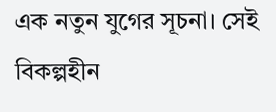এক নতুন যুগের সূচনা। সেই বিকল্পহীন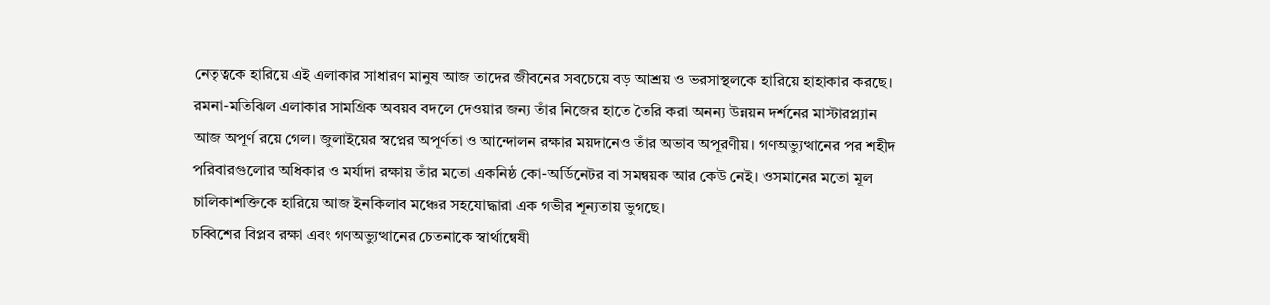নেতৃত্বকে হারিয়ে এই এলাকার সাধারণ মানুষ আজ তাদের জীবনের সবচেয়ে বড় আশ্রয় ও ভরসাস্থলকে হারিয়ে হাহাকার করছে।
রমনা-মতিঝিল এলাকার সামগ্রিক অবয়ব বদলে দেওয়ার জন্য তাঁর নিজের হাতে তৈরি করা অনন্য উন্নয়ন দর্শনের মাস্টারপ্ল্যান আজ অপূর্ণ রয়ে গেল। জুলাইয়ের স্বপ্নের অপূর্ণতা ও আন্দোলন রক্ষার ময়দানেও তাঁর অভাব অপূরণীয়। গণঅভ্যুত্থানের পর শহীদ পরিবারগুলোর অধিকার ও মর্যাদা রক্ষায় তাঁর মতো একনিষ্ঠ কো-অর্ডিনেটর বা সমন্বয়ক আর কেউ নেই। ওসমানের মতো মূল চালিকাশক্তিকে হারিয়ে আজ ইনকিলাব মঞ্চের সহযোদ্ধারা এক গভীর শূন্যতায় ভুগছে।
চব্বিশের বিপ্লব রক্ষা এবং গণঅভ্যুত্থানের চেতনাকে স্বার্থান্বেষী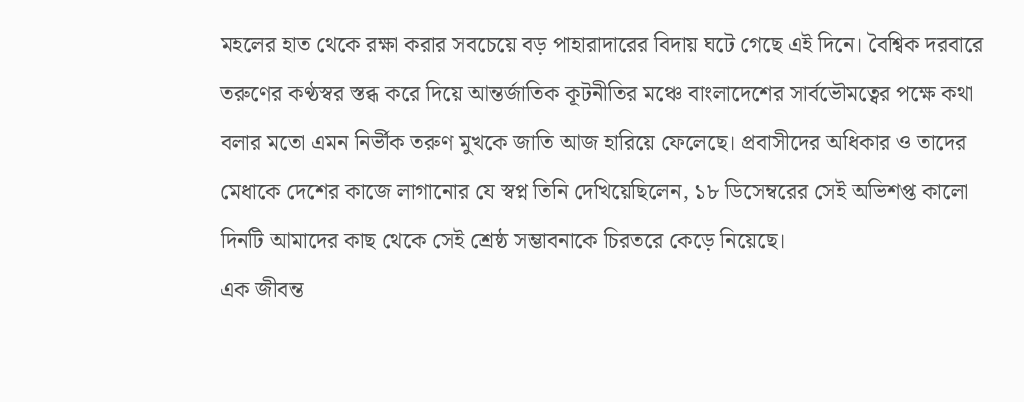মহলের হাত থেকে রক্ষা করার সবচেয়ে বড় পাহারাদারের বিদায় ঘটে গেছে এই দিনে। বৈশ্বিক দরবারে তরুণের কণ্ঠস্বর স্তব্ধ করে দিয়ে আন্তর্জাতিক কূটনীতির মঞ্চে বাংলাদেশের সার্বভৌমত্বের পক্ষে কথা বলার মতো এমন নির্ভীক তরুণ মুখকে জাতি আজ হারিয়ে ফেলেছে। প্রবাসীদের অধিকার ও তাদের মেধাকে দেশের কাজে লাগানোর যে স্বপ্ন তিনি দেখিয়েছিলেন, ১৮ ডিসেম্বরের সেই অভিশপ্ত কালো দিনটি আমাদের কাছ থেকে সেই শ্রেষ্ঠ সম্ভাবনাকে চিরতরে কেড়ে নিয়েছে।
এক জীবন্ত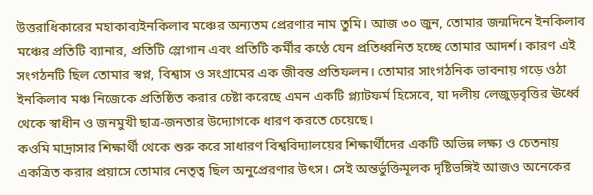উত্তরাধিকারের মহাকাব্যইনকিলাব মঞ্চের অন্যতম প্রেরণার নাম তুমি। আজ ৩০ জুন, তোমার জন্মদিনে ইনকিলাব মঞ্চের প্রতিটি ব্যানার, প্রতিটি স্লোগান এবং প্রতিটি কর্মীর কণ্ঠে যেন প্রতিধ্বনিত হচ্ছে তোমার আদর্শ। কারণ এই সংগঠনটি ছিল তোমার স্বপ্ন, বিশ্বাস ও সংগ্রামের এক জীবন্ত প্রতিফলন। তোমার সাংগঠনিক ভাবনায় গড়ে ওঠা ইনকিলাব মঞ্চ নিজেকে প্রতিষ্ঠিত করার চেষ্টা করেছে এমন একটি প্ল্যাটফর্ম হিসেবে, যা দলীয় লেজুড়বৃত্তির ঊর্ধ্বে থেকে স্বাধীন ও জনমুখী ছাত্র-জনতার উদ্যোগকে ধারণ করতে চেয়েছে।
কওমি মাদ্রাসার শিক্ষার্থী থেকে শুরু করে সাধারণ বিশ্ববিদ্যালয়ের শিক্ষার্থীদের একটি অভিন্ন লক্ষ্য ও চেতনায় একত্রিত করার প্রয়াসে তোমার নেতৃত্ব ছিল অনুপ্রেরণার উৎস। সেই অন্তর্ভুক্তিমূলক দৃষ্টিভঙ্গিই আজও অনেকের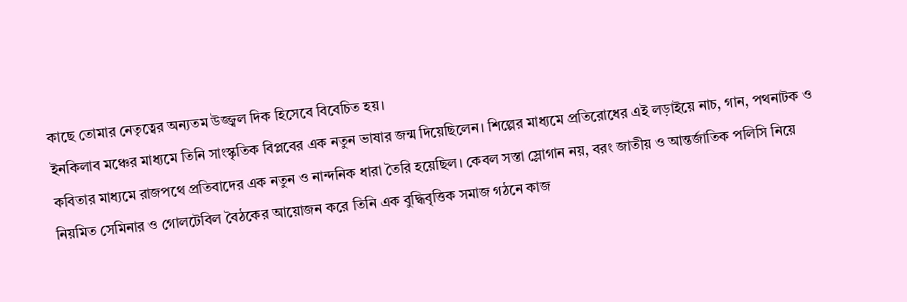কাছে তোমার নেতৃত্বের অন্যতম উজ্জ্বল দিক হিসেবে বিবেচিত হয়।
ইনকিলাব মঞ্চের মাধ্যমে তিনি সাংস্কৃতিক বিপ্লবের এক নতুন ভাষার জন্ম দিয়েছিলেন। শিল্পের মাধ্যমে প্রতিরোধের এই লড়াইয়ে নাচ, গান, পথনাটক ও কবিতার মাধ্যমে রাজপথে প্রতিবাদের এক নতুন ও নান্দনিক ধারা তৈরি হয়েছিল। কেবল সস্তা স্লোগান নয়, বরং জাতীয় ও আন্তর্জাতিক পলিসি নিয়ে নিয়মিত সেমিনার ও গোলটেবিল বৈঠকের আয়োজন করে তিনি এক বুদ্ধিবৃত্তিক সমাজ গঠনে কাজ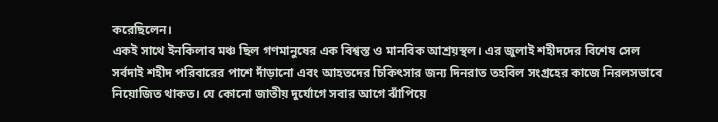করেছিলেন।
একই সাথে ইনকিলাব মঞ্চ ছিল গণমানুষের এক বিশ্বস্ত ও মানবিক আশ্রয়স্থল। এর জুলাই শহীদদের বিশেষ সেল সর্বদাই শহীদ পরিবারের পাশে দাঁড়ানো এবং আহতদের চিকিৎসার জন্য দিনরাত তহবিল সংগ্রহের কাজে নিরলসভাবে নিয়োজিত থাকত। যে কোনো জাতীয় দুর্যোগে সবার আগে ঝাঁপিয়ে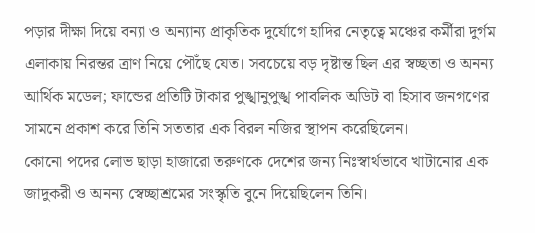পড়ার দীক্ষা দিয়ে বন্যা ও অন্যান্য প্রাকৃতিক দুর্যোগে হাদির নেতৃত্বে মঞ্চের কর্মীরা দুর্গম এলাকায় নিরন্তর ত্রাণ নিয়ে পৌঁছে যেত। সবচেয়ে বড় দৃষ্টান্ত ছিল এর স্বচ্ছতা ও অনন্য আর্থিক মডেল; ফান্ডের প্রতিটি টাকার পুঙ্খানুপুঙ্খ পাবলিক অডিট বা হিসাব জনগণের সামনে প্রকাশ করে তিনি সততার এক বিরল নজির স্থাপন করেছিলেন।
কোনো পদের লোভ ছাড়া হাজারো তরুণকে দেশের জন্য নিঃস্বার্থভাবে খাটানোর এক জাদুকরী ও অনন্য স্বেচ্ছাশ্রমের সংস্কৃতি বুনে দিয়েছিলেন তিনি।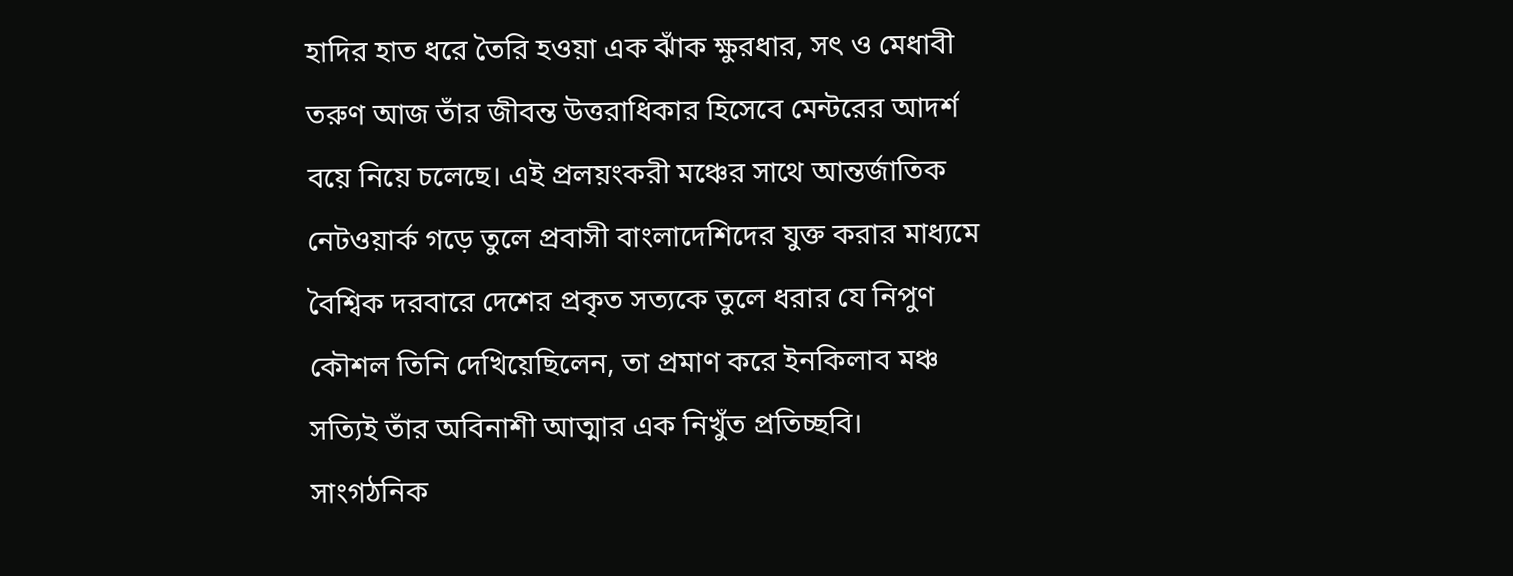হাদির হাত ধরে তৈরি হওয়া এক ঝাঁক ক্ষুরধার, সৎ ও মেধাবী তরুণ আজ তাঁর জীবন্ত উত্তরাধিকার হিসেবে মেন্টরের আদর্শ বয়ে নিয়ে চলেছে। এই প্রলয়ংকরী মঞ্চের সাথে আন্তর্জাতিক নেটওয়ার্ক গড়ে তুলে প্রবাসী বাংলাদেশিদের যুক্ত করার মাধ্যমে বৈশ্বিক দরবারে দেশের প্রকৃত সত্যকে তুলে ধরার যে নিপুণ কৌশল তিনি দেখিয়েছিলেন, তা প্রমাণ করে ইনকিলাব মঞ্চ সত্যিই তাঁর অবিনাশী আত্মার এক নিখুঁত প্রতিচ্ছবি।
সাংগঠনিক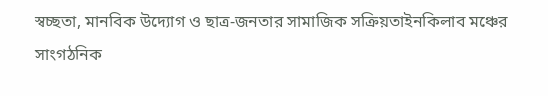স্বচ্ছতা, মানবিক উদ্যোগ ও ছাত্র-জনতার সামাজিক সক্রিয়তাইনকিলাব মঞ্চের সাংগঠনিক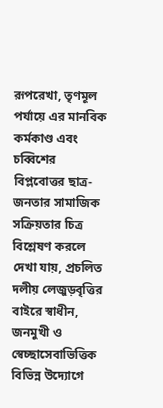রূপরেখা, তৃণমূল পর্যায়ে এর মানবিক কর্মকাণ্ড এবং চব্বিশের বিপ্লবোত্তর ছাত্র-জনতার সামাজিক সক্রিয়তার চিত্র বিশ্লেষণ করলে দেখা যায়, প্রচলিত দলীয় লেজুড়বৃত্তির বাইরে স্বাধীন, জনমুখী ও স্বেচ্ছাসেবাভিত্তিক বিভিন্ন উদ্যোগে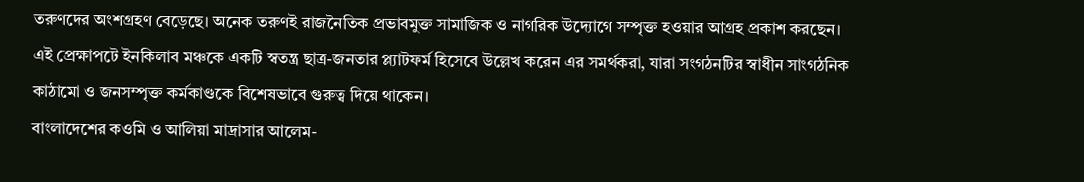তরুণদের অংশগ্রহণ বেড়েছে। অনেক তরুণই রাজনৈতিক প্রভাবমুক্ত সামাজিক ও নাগরিক উদ্যোগে সম্পৃক্ত হওয়ার আগ্রহ প্রকাশ করছেন। এই প্রেক্ষাপটে ইনকিলাব মঞ্চকে একটি স্বতন্ত্র ছাত্র-জনতার প্ল্যাটফর্ম হিসেবে উল্লেখ করেন এর সমর্থকরা, যারা সংগঠনটির স্বাধীন সাংগঠনিক কাঠামো ও জনসম্পৃক্ত কর্মকাণ্ডকে বিশেষভাবে গুরুত্ব দিয়ে থাকেন।
বাংলাদেশের কওমি ও আলিয়া মাদ্রাসার আলেম-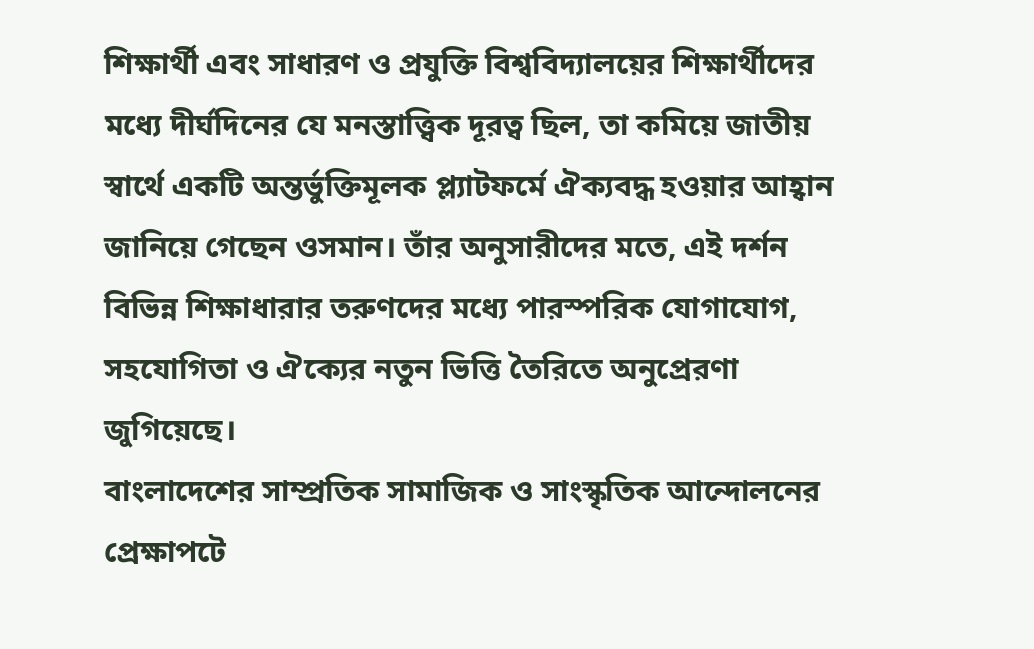শিক্ষার্থী এবং সাধারণ ও প্রযুক্তি বিশ্ববিদ্যালয়ের শিক্ষার্থীদের মধ্যে দীর্ঘদিনের যে মনস্তাত্ত্বিক দূরত্ব ছিল, তা কমিয়ে জাতীয় স্বার্থে একটি অন্তর্ভুক্তিমূলক প্ল্যাটফর্মে ঐক্যবদ্ধ হওয়ার আহ্বান জানিয়ে গেছেন ওসমান। তাঁর অনুসারীদের মতে, এই দর্শন বিভিন্ন শিক্ষাধারার তরুণদের মধ্যে পারস্পরিক যোগাযোগ, সহযোগিতা ও ঐক্যের নতুন ভিত্তি তৈরিতে অনুপ্রেরণা জুগিয়েছে।
বাংলাদেশের সাম্প্রতিক সামাজিক ও সাংস্কৃতিক আন্দোলনের প্রেক্ষাপটে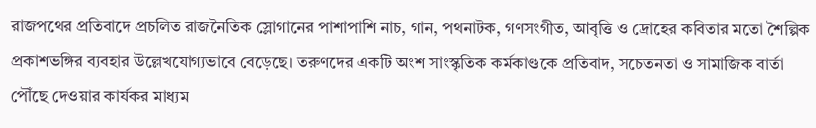রাজপথের প্রতিবাদে প্রচলিত রাজনৈতিক স্লোগানের পাশাপাশি নাচ, গান, পথনাটক, গণসংগীত, আবৃত্তি ও দ্রোহের কবিতার মতো শৈল্পিক প্রকাশভঙ্গির ব্যবহার উল্লেখযোগ্যভাবে বেড়েছে। তরুণদের একটি অংশ সাংস্কৃতিক কর্মকাণ্ডকে প্রতিবাদ, সচেতনতা ও সামাজিক বার্তা পৌঁছে দেওয়ার কার্যকর মাধ্যম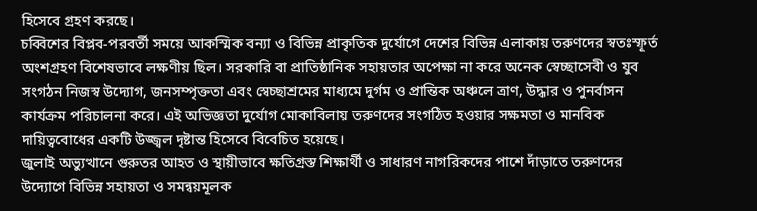হিসেবে গ্রহণ করছে।
চব্বিশের বিপ্লব-পরবর্তী সময়ে আকস্মিক বন্যা ও বিভিন্ন প্রাকৃতিক দুর্যোগে দেশের বিভিন্ন এলাকায় তরুণদের স্বতঃস্ফূর্ত অংশগ্রহণ বিশেষভাবে লক্ষণীয় ছিল। সরকারি বা প্রাতিষ্ঠানিক সহায়তার অপেক্ষা না করে অনেক স্বেচ্ছাসেবী ও যুব সংগঠন নিজস্ব উদ্যোগ, জনসম্পৃক্ততা এবং স্বেচ্ছাশ্রমের মাধ্যমে দুর্গম ও প্রান্তিক অঞ্চলে ত্রাণ, উদ্ধার ও পুনর্বাসন কার্যক্রম পরিচালনা করে। এই অভিজ্ঞতা দুর্যোগ মোকাবিলায় তরুণদের সংগঠিত হওয়ার সক্ষমতা ও মানবিক দায়িত্ববোধের একটি উজ্জ্বল দৃষ্টান্ত হিসেবে বিবেচিত হয়েছে।
জুলাই অভ্যুত্থানে গুরুতর আহত ও স্থায়ীভাবে ক্ষতিগ্রস্ত শিক্ষার্থী ও সাধারণ নাগরিকদের পাশে দাঁড়াতে তরুণদের উদ্যোগে বিভিন্ন সহায়তা ও সমন্বয়মূলক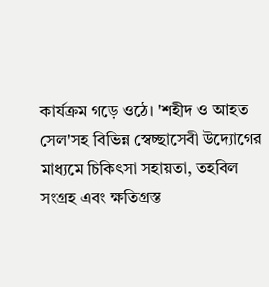কার্যক্রম গড়ে ওঠে। 'শহীদ ও আহত সেল'সহ বিভিন্ন স্বেচ্ছাসেবী উদ্যোগের মাধ্যমে চিকিৎসা সহায়তা, তহবিল সংগ্রহ এবং ক্ষতিগ্রস্ত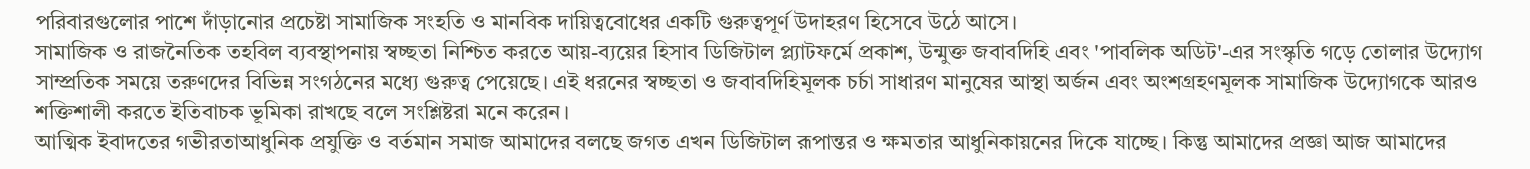পরিবারগুলোর পাশে দাঁড়ানোর প্রচেষ্টা সামাজিক সংহতি ও মানবিক দায়িত্ববোধের একটি গুরুত্বপূর্ণ উদাহরণ হিসেবে উঠে আসে।
সামাজিক ও রাজনৈতিক তহবিল ব্যবস্থাপনায় স্বচ্ছতা নিশ্চিত করতে আয়-ব্যয়ের হিসাব ডিজিটাল প্ল্যাটফর্মে প্রকাশ, উন্মুক্ত জবাবদিহি এবং 'পাবলিক অডিট'-এর সংস্কৃতি গড়ে তোলার উদ্যোগ সাম্প্রতিক সময়ে তরুণদের বিভিন্ন সংগঠনের মধ্যে গুরুত্ব পেয়েছে। এই ধরনের স্বচ্ছতা ও জবাবদিহিমূলক চর্চা সাধারণ মানুষের আস্থা অর্জন এবং অংশগ্রহণমূলক সামাজিক উদ্যোগকে আরও শক্তিশালী করতে ইতিবাচক ভূমিকা রাখছে বলে সংশ্লিষ্টরা মনে করেন।
আত্মিক ইবাদতের গভীরতাআধুনিক প্রযুক্তি ও বর্তমান সমাজ আমাদের বলছে জগত এখন ডিজিটাল রূপান্তর ও ক্ষমতার আধুনিকায়নের দিকে যাচ্ছে। কিন্তু আমাদের প্রজ্ঞা আজ আমাদের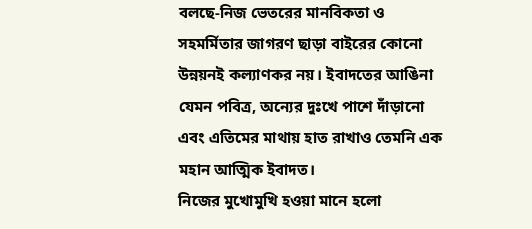বলছে-নিজ ভেতরের মানবিকতা ও সহমর্মিতার জাগরণ ছাড়া বাইরের কোনো উন্নয়নই কল্যাণকর নয়। ইবাদতের আঙিনা যেমন পবিত্র, অন্যের দুঃখে পাশে দাঁড়ানো এবং এতিমের মাথায় হাত রাখাও তেমনি এক মহান আত্মিক ইবাদত।
নিজের মুখোমুখি হওয়া মানে হলো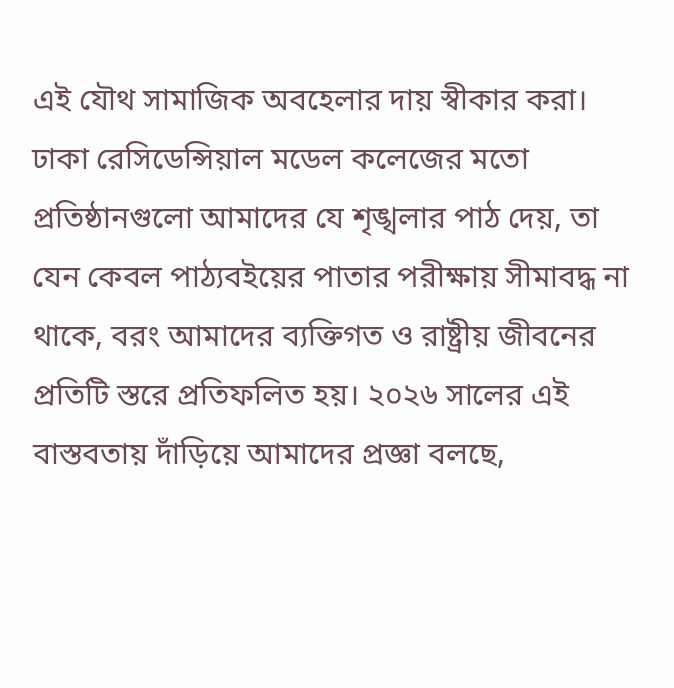এই যৌথ সামাজিক অবহেলার দায় স্বীকার করা। ঢাকা রেসিডেন্সিয়াল মডেল কলেজের মতো প্রতিষ্ঠানগুলো আমাদের যে শৃঙ্খলার পাঠ দেয়, তা যেন কেবল পাঠ্যবইয়ের পাতার পরীক্ষায় সীমাবদ্ধ না থাকে, বরং আমাদের ব্যক্তিগত ও রাষ্ট্রীয় জীবনের প্রতিটি স্তরে প্রতিফলিত হয়। ২০২৬ সালের এই বাস্তবতায় দাঁড়িয়ে আমাদের প্রজ্ঞা বলছে,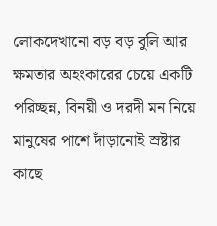লোকদেখানো বড় বড় বুলি আর ক্ষমতার অহংকারের চেয়ে একটি পরিচ্ছন্ন, বিনয়ী ও দরদী মন নিয়ে মানুষের পাশে দাঁড়ানোই স্রষ্টার কাছে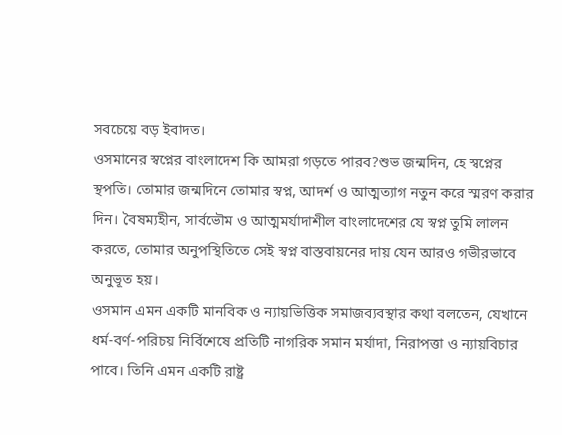সবচেয়ে বড় ইবাদত।
ওসমানের স্বপ্নের বাংলাদেশ কি আমরা গড়তে পারব?শুভ জন্মদিন, হে স্বপ্নের স্থপতি। তোমার জন্মদিনে তোমার স্বপ্ন, আদর্শ ও আত্মত্যাগ নতুন করে স্মরণ করার দিন। বৈষম্যহীন, সার্বভৌম ও আত্মমর্যাদাশীল বাংলাদেশের যে স্বপ্ন তুমি লালন করতে, তোমার অনুপস্থিতিতে সেই স্বপ্ন বাস্তবায়নের দায় যেন আরও গভীরভাবে অনুভূত হয়।
ওসমান এমন একটি মানবিক ও ন্যায়ভিত্তিক সমাজব্যবস্থার কথা বলতেন, যেখানে ধর্ম-বর্ণ-পরিচয় নির্বিশেষে প্রতিটি নাগরিক সমান মর্যাদা, নিরাপত্তা ও ন্যায়বিচার পাবে। তিনি এমন একটি রাষ্ট্র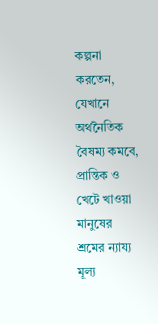কল্পনা করতেন, যেখানে অর্থনৈতিক বৈষম্য কমবে, প্রান্তিক ও খেটে খাওয়া মানুষের শ্রমের ন্যায্য মূল্য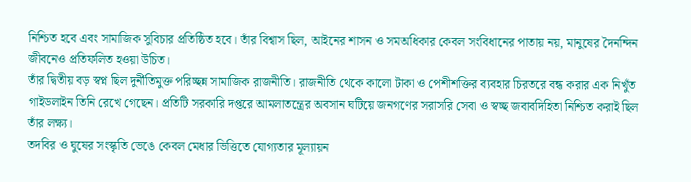নিশ্চিত হবে এবং সামাজিক সুবিচার প্রতিষ্ঠিত হবে। তাঁর বিশ্বাস ছিল, আইনের শাসন ও সমঅধিকার কেবল সংবিধানের পাতায় নয়, মানুষের দৈনন্দিন জীবনেও প্রতিফলিত হওয়া উচিত।
তাঁর দ্বিতীয় বড় স্বপ্ন ছিল দুর্নীতিমুক্ত পরিচ্ছন্ন সামাজিক রাজনীতি। রাজনীতি থেকে কালো টাকা ও পেশীশক্তির ব্যবহার চিরতরে বন্ধ করার এক নিখুঁত গাইডলাইন তিনি রেখে গেছেন। প্রতিটি সরকারি দপ্তরে আমলাতন্ত্রের অবসান ঘটিয়ে জনগণের সরাসরি সেবা ও স্বচ্ছ জবাবদিহিতা নিশ্চিত করাই ছিল তাঁর লক্ষ্য।
তদবির ও ঘুষের সংস্কৃতি ভেঙে কেবল মেধার ভিত্তিতে যোগ্যতার মূল্যায়ন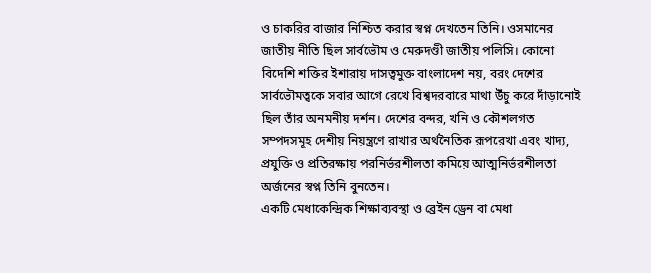ও চাকরির বাজার নিশ্চিত করার স্বপ্ন দেখতেন তিনি। ওসমানের জাতীয় নীতি ছিল সার্বভৌম ও মেরুদণ্ডী জাতীয় পলিসি। কোনো বিদেশি শক্তির ইশারায় দাসত্বমুক্ত বাংলাদেশ নয়, বরং দেশের সার্বভৌমত্বকে সবার আগে রেখে বিশ্বদরবারে মাথা উঁচু করে দাঁড়ানোই ছিল তাঁর অনমনীয় দর্শন। দেশের বন্দর, খনি ও কৌশলগত সম্পদসমূহ দেশীয় নিয়ন্ত্রণে রাখার অর্থনৈতিক রূপরেখা এবং খাদ্য, প্রযুক্তি ও প্রতিরক্ষায় পরনির্ভরশীলতা কমিয়ে আত্মনির্ভরশীলতা অর্জনের স্বপ্ন তিনি বুনতেন।
একটি মেধাকেন্দ্রিক শিক্ষাব্যবস্থা ও ব্রেইন ড্রেন বা মেধা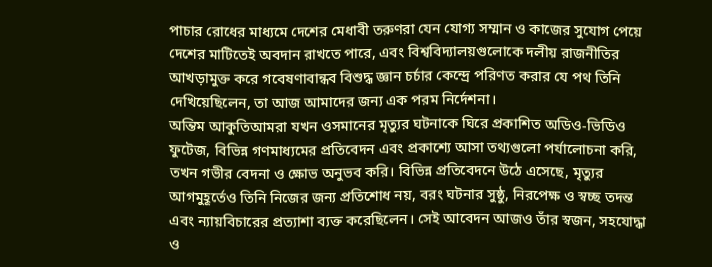পাচার রোধের মাধ্যমে দেশের মেধাবী তরুণরা যেন যোগ্য সম্মান ও কাজের সুযোগ পেয়ে দেশের মাটিতেই অবদান রাখতে পারে, এবং বিশ্ববিদ্যালয়গুলোকে দলীয় রাজনীতির আখড়ামুক্ত করে গবেষণাবান্ধব বিশুদ্ধ জ্ঞান চর্চার কেন্দ্রে পরিণত করার যে পথ তিনি দেখিয়েছিলেন, তা আজ আমাদের জন্য এক পরম নির্দেশনা।
অন্তিম আকুতিআমরা যখন ওসমানের মৃত্যুর ঘটনাকে ঘিরে প্রকাশিত অডিও-ভিডিও ফুটেজ, বিভিন্ন গণমাধ্যমের প্রতিবেদন এবং প্রকাশ্যে আসা তথ্যগুলো পর্যালোচনা করি, তখন গভীর বেদনা ও ক্ষোভ অনুভব করি। বিভিন্ন প্রতিবেদনে উঠে এসেছে, মৃত্যুর আগমুহূর্তেও তিনি নিজের জন্য প্রতিশোধ নয়, বরং ঘটনার সুষ্ঠু, নিরপেক্ষ ও স্বচ্ছ তদন্ত এবং ন্যায়বিচারের প্রত্যাশা ব্যক্ত করেছিলেন। সেই আবেদন আজও তাঁর স্বজন, সহযোদ্ধা ও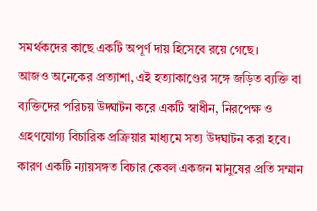সমর্থকদের কাছে একটি অপূর্ণ দায় হিসেবে রয়ে গেছে।
আজও অনেকের প্রত্যাশা, এই হত্যাকাণ্ডের সঙ্গে জড়িত ব্যক্তি বা ব্যক্তিদের পরিচয় উদ্ঘাটন করে একটি স্বাধীন, নিরপেক্ষ ও গ্রহণযোগ্য বিচারিক প্রক্রিয়ার মাধ্যমে সত্য উদঘাটন করা হবে। কারণ একটি ন্যায়সঙ্গত বিচার কেবল একজন মানুষের প্রতি সম্মান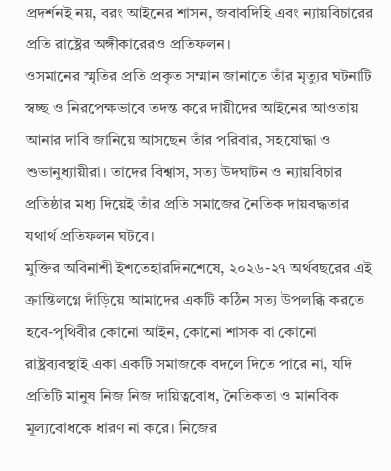প্রদর্শনই নয়, বরং আইনের শাসন, জবাবদিহি এবং ন্যায়বিচারের প্রতি রাষ্ট্রের অঙ্গীকারেরও প্রতিফলন।
ওসমানের স্মৃতির প্রতি প্রকৃত সম্মান জানাতে তাঁর মৃত্যুর ঘটনাটি স্বচ্ছ ও নিরপেক্ষভাবে তদন্ত করে দায়ীদের আইনের আওতায় আনার দাবি জানিয়ে আসছেন তাঁর পরিবার, সহযোদ্ধা ও শুভানুধ্যায়ীরা। তাদের বিশ্বাস, সত্য উদঘাটন ও ন্যায়বিচার প্রতিষ্ঠার মধ্য দিয়েই তাঁর প্রতি সমাজের নৈতিক দায়বদ্ধতার যথার্থ প্রতিফলন ঘটবে।
মুক্তির অবিনাশী ইশতেহারদিনশেষে, ২০২৬-২৭ অর্থবছরের এই ক্রান্তিলগ্নে দাঁড়িয়ে আমাদের একটি কঠিন সত্য উপলব্ধি করতে হবে-পৃথিবীর কোনো আইন, কোনো শাসক বা কোনো রাষ্ট্রব্যবস্থাই একা একটি সমাজকে বদলে দিতে পারে না, যদি প্রতিটি মানুষ নিজ নিজ দায়িত্ববোধ, নৈতিকতা ও মানবিক মূল্যবোধকে ধারণ না করে। নিজের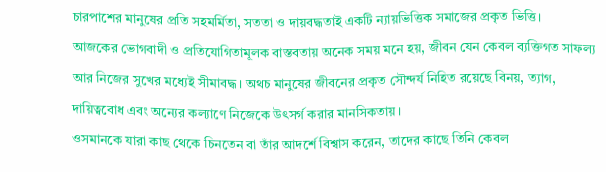চারপাশের মানুষের প্রতি সহমর্মিতা, সততা ও দায়বদ্ধতাই একটি ন্যায়ভিত্তিক সমাজের প্রকৃত ভিত্তি।
আজকের ভোগবাদী ও প্রতিযোগিতামূলক বাস্তবতায় অনেক সময় মনে হয়, জীবন যেন কেবল ব্যক্তিগত সাফল্য আর নিজের সুখের মধ্যেই সীমাবদ্ধ। অথচ মানুষের জীবনের প্রকৃত সৌন্দর্য নিহিত রয়েছে বিনয়, ত্যাগ, দায়িত্ববোধ এবং অন্যের কল্যাণে নিজেকে উৎসর্গ করার মানসিকতায়।
ওসমানকে যারা কাছ থেকে চিনতেন বা তাঁর আদর্শে বিশ্বাস করেন, তাদের কাছে তিনি কেবল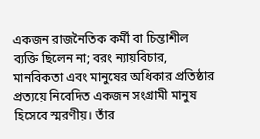একজন রাজনৈতিক কর্মী বা চিন্তাশীল ব্যক্তি ছিলেন না; বরং ন্যায়বিচার, মানবিকতা এবং মানুষের অধিকার প্রতিষ্ঠার প্রত্যয়ে নিবেদিত একজন সংগ্রামী মানুষ হিসেবে স্মরণীয়। তাঁর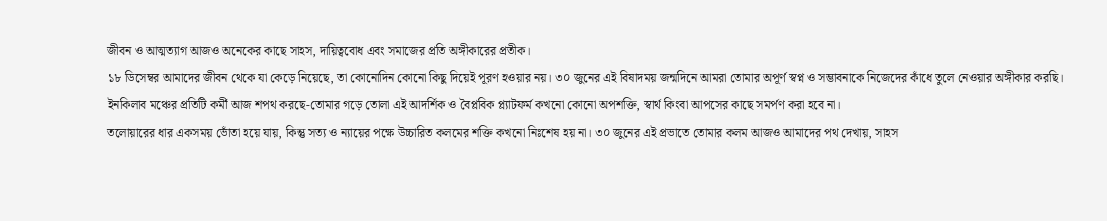জীবন ও আত্মত্যাগ আজও অনেকের কাছে সাহস, দায়িত্ববোধ এবং সমাজের প্রতি অঙ্গীকারের প্রতীক।
১৮ ডিসেম্বর আমাদের জীবন থেকে যা কেড়ে নিয়েছে, তা কোনোদিন কোনো কিছু দিয়েই পূরণ হওয়ার নয়। ৩০ জুনের এই বিষাদময় জন্মদিনে আমরা তোমার অপূর্ণ স্বপ্ন ও সম্ভাবনাকে নিজেদের কাঁধে তুলে নেওয়ার অঙ্গীকার করছি। ইনকিলাব মঞ্চের প্রতিটি কর্মী আজ শপথ করছে-তোমার গড়ে তোলা এই আদর্শিক ও বৈপ্লবিক প্ল্যাটফর্ম কখনো কোনো অপশক্তি, স্বার্থ কিংবা আপসের কাছে সমর্পণ করা হবে না।
তলোয়ারের ধার একসময় ভোঁতা হয়ে যায়, কিন্তু সত্য ও ন্যায়ের পক্ষে উচ্চারিত কলমের শক্তি কখনো নিঃশেষ হয় না। ৩০ জুনের এই প্রভাতে তোমার কলম আজও আমাদের পথ দেখায়, সাহস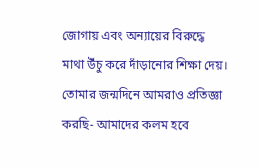জোগায় এবং অন্যায়ের বিরুদ্ধে মাথা উঁচু করে দাঁড়ানোর শিক্ষা দেয়। তোমার জন্মদিনে আমরাও প্রতিজ্ঞা করছি- আমাদের কলম হবে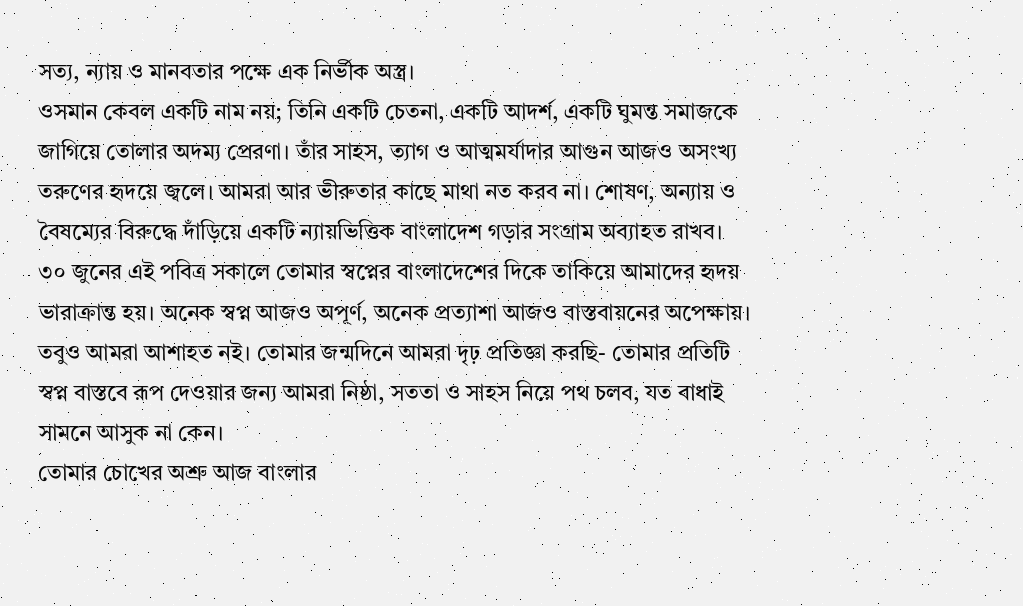সত্য, ন্যায় ও মানবতার পক্ষে এক নির্ভীক অস্ত্র।
ওসমান কেবল একটি নাম নয়; তিনি একটি চেতনা, একটি আদর্শ, একটি ঘুমন্ত সমাজকে জাগিয়ে তোলার অদম্য প্রেরণা। তাঁর সাহস, ত্যাগ ও আত্মমর্যাদার আগুন আজও অসংখ্য তরুণের হৃদয়ে জ্বলে। আমরা আর ভীরুতার কাছে মাথা নত করব না। শোষণ, অন্যায় ও বৈষম্যের বিরুদ্ধে দাঁড়িয়ে একটি ন্যায়ভিত্তিক বাংলাদেশ গড়ার সংগ্রাম অব্যাহত রাখব।
৩০ জুনের এই পবিত্র সকালে তোমার স্বপ্নের বাংলাদেশের দিকে তাকিয়ে আমাদের হৃদয় ভারাক্রান্ত হয়। অনেক স্বপ্ন আজও অপূর্ণ, অনেক প্রত্যাশা আজও বাস্তবায়নের অপেক্ষায়। তবুও আমরা আশাহত নই। তোমার জন্মদিনে আমরা দৃঢ় প্রতিজ্ঞা করছি- তোমার প্রতিটি স্বপ্ন বাস্তবে রূপ দেওয়ার জন্য আমরা নিষ্ঠা, সততা ও সাহস নিয়ে পথ চলব, যত বাধাই সামনে আসুক না কেন।
তোমার চোখের অশ্রু আজ বাংলার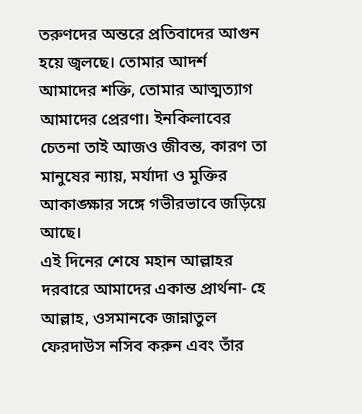তরুণদের অন্তরে প্রতিবাদের আগুন হয়ে জ্বলছে। তোমার আদর্শ আমাদের শক্তি, তোমার আত্মত্যাগ আমাদের প্রেরণা। ইনকিলাবের চেতনা তাই আজও জীবন্ত, কারণ তা মানুষের ন্যায়, মর্যাদা ও মুক্তির আকাঙ্ক্ষার সঙ্গে গভীরভাবে জড়িয়ে আছে।
এই দিনের শেষে মহান আল্লাহর দরবারে আমাদের একান্ত প্রার্থনা- হে আল্লাহ, ওসমানকে জান্নাতুল ফেরদাউস নসিব করুন এবং তাঁর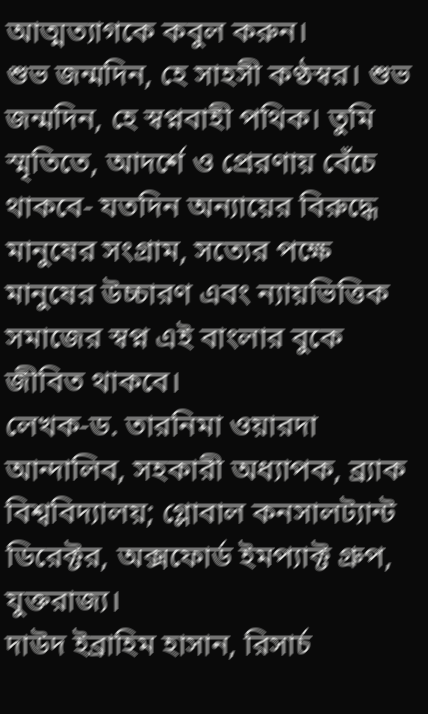আত্মত্যাগকে কবুল করুন।
শুভ জন্মদিন, হে সাহসী কণ্ঠস্বর। শুভ জন্মদিন, হে স্বপ্নবাহী পথিক। তুমি স্মৃতিতে, আদর্শে ও প্রেরণায় বেঁচে থাকবে- যতদিন অন্যায়ের বিরুদ্ধে মানুষের সংগ্রাম, সত্যের পক্ষে মানুষের উচ্চারণ এবং ন্যায়ভিত্তিক সমাজের স্বপ্ন এই বাংলার বুকে জীবিত থাকবে।
লেখক-ড. তারনিমা ওয়ারদা আন্দালিব, সহকারী অধ্যাপক, ব্র্যাক বিশ্ববিদ্যালয়; গ্লোবাল কনসালট্যান্ট ডিরেক্টর, অক্সফোর্ড ইমপ্যাক্ট গ্রুপ, যুক্তরাজ্য।
দাউদ ইব্রাহিম হাসান, রিসার্চ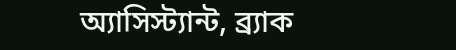অ্যাসিস্ট্যান্ট, ব্র্যাক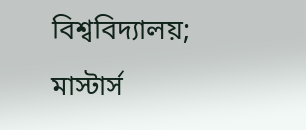বিশ্ববিদ্যালয়; মাস্টার্স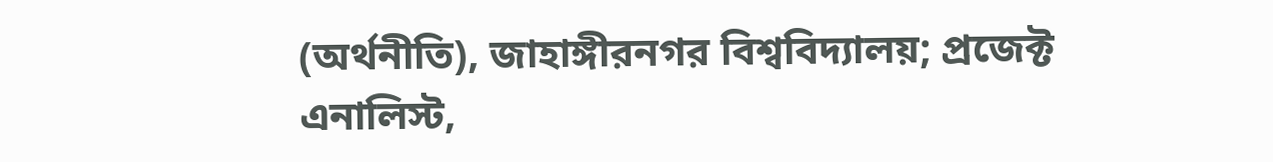(অর্থনীতি), জাহাঙ্গীরনগর বিশ্ববিদ্যালয়; প্রজেক্ট এনালিস্ট,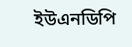ইউএনডিপি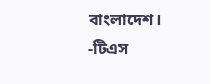বাংলাদেশ।
-টিএস